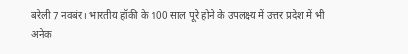बरेली 7 नवबंर। भारतीय हॉकी के 100 साल पूरे होने के उपलक्ष्य में उत्तर प्रदेश में भी अनेक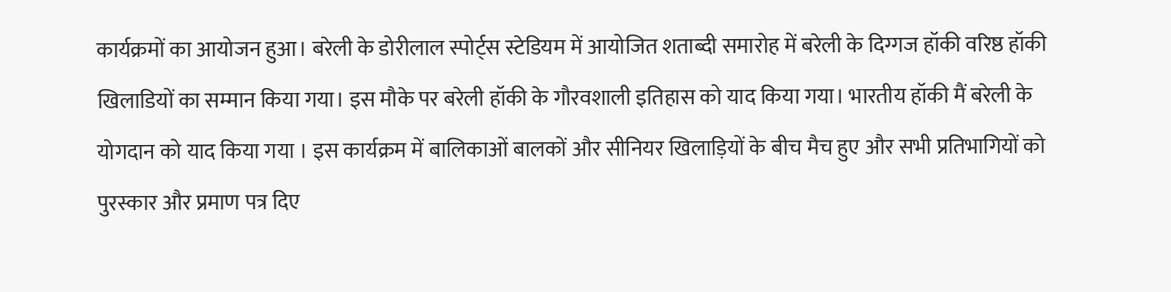कार्यक्रमों का आयोजन हुआ। बरेली के डोरीलाल स्पोर्ट्स स्टेडियम में आयोजित शताब्दी समारोह में बरेली के दिग्गज हॉकी वरिष्ठ हॉकी खिलाडियों का सम्मान किया गया। इस मौके पर बरेली हॉकी के गौरवशाली इतिहास को याद किया गया। भारतीय हॉकी मैं बरेली के योगदान को याद किया गया । इस कार्यक्रम में बालिकाओं बालकों और सीनियर खिलाड़ियों के बीच मैच हुए और सभी प्रतिभागियों को पुरस्कार और प्रमाण पत्र दिए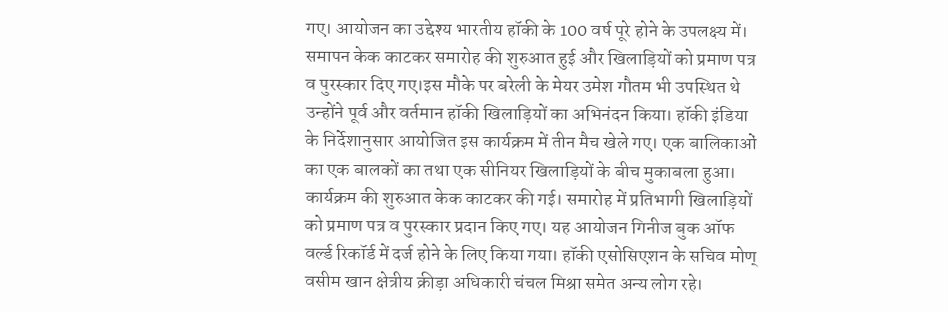गए। आयोजन का उद्देश्य भारतीय हॉकी के 100 वर्ष पूरे होने के उपलक्ष्य में। समापन केक काटकर समारोह की शुरुआत हुई और खिलाड़ियों को प्रमाण पत्र व पुरस्कार दिए गए।इस मौके पर बरेली के मेयर उमेश गौतम भी उपस्थित थे उन्होंने पूर्व और वर्तमान हॉकी खिलाड़ियों का अभिनंदन किया। हॉकी इंडिया के निर्देशानुसार आयोजित इस कार्यक्रम में तीन मैच खेले गए। एक बालिकाओं का एक बालकों का तथा एक सीनियर खिलाड़ियों के बीच मुकाबला हुआ। कार्यक्रम की शुरुआत केक काटकर की गई। समारोह में प्रतिभागी खिलाड़ियों को प्रमाण पत्र व पुरस्कार प्रदान किए गए। यह आयोजन गिनीज बुक ऑफ वर्ल्ड रिकॉर्ड में दर्ज होने के लिए किया गया। हॉकी एसोसिएशन के सचिव मोण् वसीम खान क्षेत्रीय क्रीड़ा अधिकारी चंचल मिश्रा समेत अन्य लोग रहे।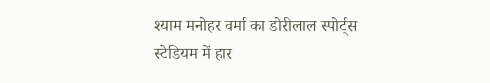श्याम मनोहर वर्मा का डोरीलाल स्पोर्ट्स स्टेडियम में हार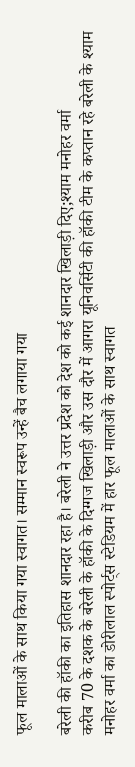फूल मालाओं के साथ किया गया स्वागत। सम्मान स्वरूप उन्हें बैच लगाया गया

बरेली की हॉकी का इतिहास शानदार रहा है। बरेली ने उत्तर प्रदेश को देश को कई शानदार खिलाड़ी दिए;श्याम मनोहर वर्मा
करीब 70 के दशक के बरेली के हॉकी के दिग्गज खिलाड़ी और उस दौर में आगरा यूनिवर्सिटी की हॉकी टीम के कप्तान रहे बरेली के श्याम मनोहर वर्मा का डोरीलाल स्पोर्ट्स स्टेडियम में हार फूल मालाओं के साथ स्वागत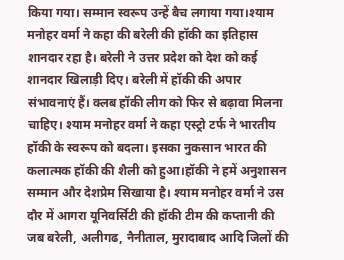किया गया। सम्मान स्वरूप उन्हें बैच लगाया गया।श्याम मनोहर वर्मा ने कहा की बरेली की हॉकी का इतिहास शानदार रहा है। बरेली ने उत्तर प्रदेश को देश को कई शानदार खिलाड़ी दिए। बरेली में हॉकी की अपार संभावनाएं हैं। क्लब हॉकी लीग को फिर से बढ़ावा मिलना चाहिए। श्याम मनोहर वर्मा ने कहा एस्ट्रो टर्फ ने भारतीय हॉकी के स्वरूप को बदला। इसका नुकसान भारत की कलात्मक हॉकी की शैली को हुआ।हॉकी ने हमें अनुशासन सम्मान और देशप्रेम सिखाया है। श्याम मनोहर वर्मा ने उस दौर में आगरा यूनिवर्सिटी की हॉकी टीम की कप्तानी की जब बरेली, अलीगढ, नैनीताल, मुरादाबाद आदि जिलों की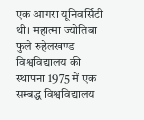एक आगरा यूनिवर्सिटी थी। महात्मा ज्योतिबा फुले रुहेलखण्ड विश्वविद्यालय की स्थापना 1975 में एक सम्बद्ध विश्वविद्यालय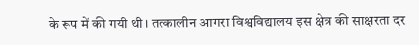के रूप में की गयी थी। तत्कालीन आगरा विश्वविद्यालय इस क्षेत्र की साक्षरता दर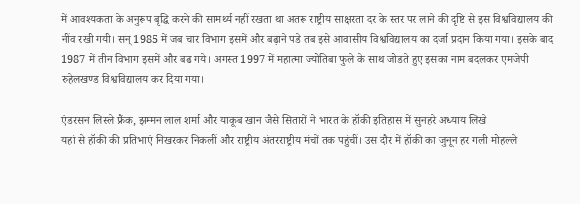में आवश्यकता के अनुरूप बृद्धि करने की सामर्थ्य नहीं रखता था अतरू राष्ट्रीय साक्षरता दर के स्तर पर लाने की दृष्टि से इस विश्वविद्यालय की नींव रखी गयी। सन् 1985 में जब चार विभाग इसमें और बढ़ाने पडे तब इसे आवासीय विश्वविद्यालय का दर्जा प्रदान किया गया। इसके बाद 1987 में तीन विभाग इसमें और बढ गये। अगस्त 1997 में महात्मा ज्योतिबा फुले के साथ जोडते हुए इसका नाम बदलकर एमजेपी रुहेलखण्ड विश्वविद्यालय कर दिया गया।

एंडरसन लिस्ले फ्रैंक, झम्मन लाल शर्मा और याकूब खान जैसे सितारों ने भारत के हॉकी इतिहास में सुनहरे अध्याय लिखे
यहां से हॉकी की प्रतिभाएं निखरकर निकलीं और राष्ट्रीय अंतरराष्ट्रीय मंचों तक पहुंचीं। उस दौर में हॉकी का जुनून हर गली मोहल्ले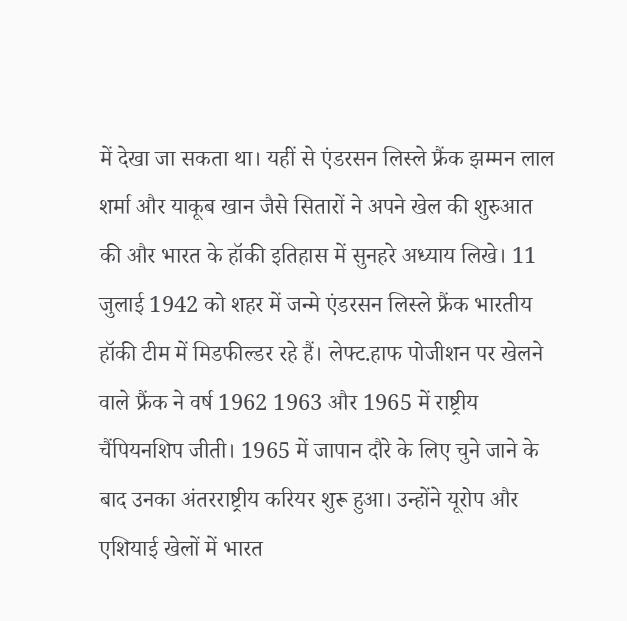में देखा जा सकता था। यहीं से एंडरसन लिस्ले फ्रैंक झम्मन लाल शर्मा और याकूब खान जैसे सितारों ने अपने खेल की शुरुआत की और भारत के हॉकी इतिहास में सुनहरे अध्याय लिखे। 11 जुलाई 1942 को शहर में जन्मे एंडरसन लिस्ले फ्रैंक भारतीय हॉकी टीम में मिडफील्डर रहे हैं। लेफ्ट.हाफ पोजीशन पर खेलने वाले फ्रैंक ने वर्ष 1962 1963 और 1965 में राष्ट्रीय चैंपियनशिप जीती। 1965 में जापान दौरे के लिए चुने जाने के बाद उनका अंतरराष्ट्रीय करियर शुरू हुआ। उन्होंने यूरोप और एशियाई खेलों में भारत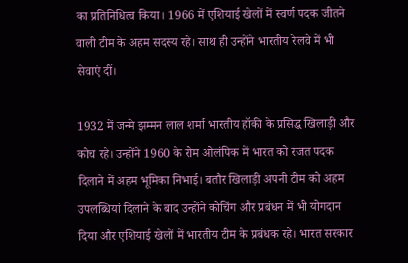का प्रतिनिधित्व किया। 1966 में एशियाई खेलों में स्वर्ण पदक जीतने वाली टीम के अहम सदस्य रहे। साथ ही उन्होंने भारतीय रेलवे में भी सेवाएं दीं।

1932 में जन्मे झम्मन लाल शर्मा भारतीय हॉकी के प्रसिद्ध खिलाड़ी और कोच रहे। उन्होंने 1960 के रोम ओलंपिक में भारत को रजत पदक दिलाने में अहम भूमिका निभाई। बतौर खिलाड़ी अपनी टीम को अहम उपलब्धियां दिलाने के बाद उन्होंने कोचिंग और प्रबंधन में भी योगदान दिया और एशियाई खेलों में भारतीय टीम के प्रबंधक रहे। भारत सरकार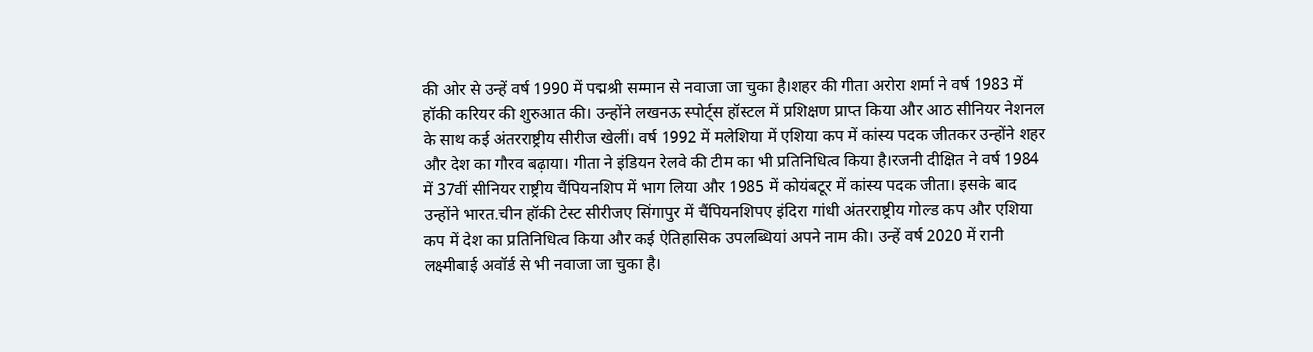की ओर से उन्हें वर्ष 1990 में पद्मश्री सम्मान से नवाजा जा चुका है।शहर की गीता अरोरा शर्मा ने वर्ष 1983 में हॉकी करियर की शुरुआत की। उन्होंने लखनऊ स्पोर्ट्स हॉस्टल में प्रशिक्षण प्राप्त किया और आठ सीनियर नेशनल के साथ कई अंतरराष्ट्रीय सीरीज खेलीं। वर्ष 1992 में मलेशिया में एशिया कप में कांस्य पदक जीतकर उन्होंने शहर और देश का गौरव बढ़ाया। गीता ने इंडियन रेलवे की टीम का भी प्रतिनिधित्व किया है।रजनी दीक्षित ने वर्ष 1984 में 37वीं सीनियर राष्ट्रीय चैंपियनशिप में भाग लिया और 1985 में कोयंबटूर में कांस्य पदक जीता। इसके बाद उन्होंने भारत.चीन हॉकी टेस्ट सीरीजए सिंगापुर में चैंपियनशिपए इंदिरा गांधी अंतरराष्ट्रीय गोल्ड कप और एशिया कप में देश का प्रतिनिधित्व किया और कई ऐतिहासिक उपलब्धियां अपने नाम की। उन्हें वर्ष 2020 में रानी लक्ष्मीबाई अवॉर्ड से भी नवाजा जा चुका है।